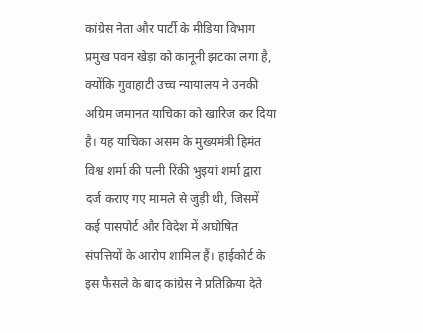कांग्रेस नेता और पार्टी के मीडिया विभाग प्रमुख पवन खेड़ा को कानूनी झटका लगा है, क्योंकि गुवाहाटी उच्च न्यायालय ने उनकी अग्रिम जमानत याचिका को खारिज कर दिया है। यह याचिका असम के मुख्यमंत्री हिमंत विश्व शर्मा की पत्नी रिंकी भुइयां शर्मा द्वारा दर्ज कराए गए मामले से जुड़ी थी, जिसमें कई पासपोर्ट और विदेश में अघोषित संपत्तियों के आरोप शामिल हैं। हाईकोर्ट के इस फैसले के बाद कांग्रेस ने प्रतिक्रिया देते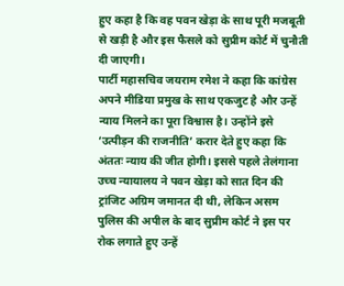हुए कहा है कि वह पवन खेड़ा के साथ पूरी मजबूती से खड़ी है और इस फैसले को सुप्रीम कोर्ट में चुनौती दी जाएगी।
पार्टी महासचिव जयराम रमेश ने कहा कि कांग्रेस अपने मीडिया प्रमुख के साथ एकजुट है और उन्हें न्याय मिलने का पूरा विश्वास है। उन्होंने इसे ‘उत्पीड़न की राजनीति’ करार देते हुए कहा कि अंततः न्याय की जीत होगी। इससे पहले तेलंगाना उच्च न्यायालय ने पवन खेड़ा को सात दिन की ट्रांजिट अग्रिम जमानत दी थी, लेकिन असम पुलिस की अपील के बाद सुप्रीम कोर्ट ने इस पर रोक लगाते हुए उन्हें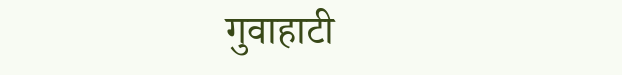गुवाहाटी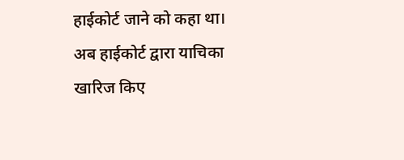हाईकोर्ट जाने को कहा था। अब हाईकोर्ट द्वारा याचिका खारिज किए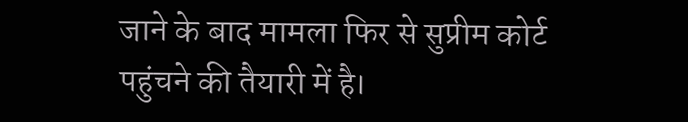जाने के बाद मामला फिर से सुप्रीम कोर्ट पहुंचने की तैयारी में है।